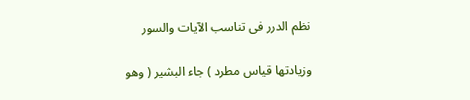نظم الدرر فى تناسب الآيات والسور

وزيادتها قياس مطرد ) جاء البشير ( وهو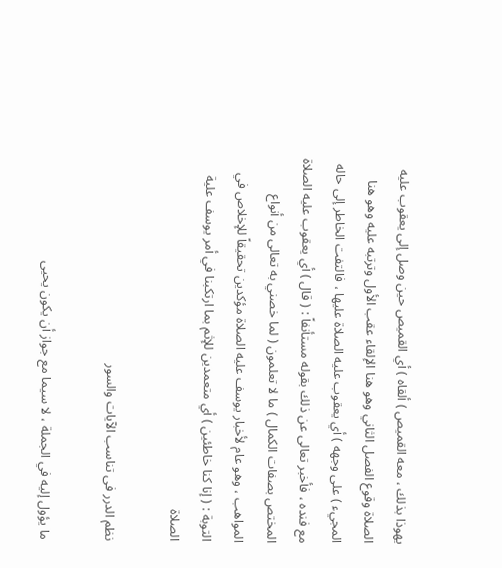يهوذا بذلك ، معه القميص ) ألقاه ) أي القميص حين وصل إلى يعقوب عليه الصلاة وقوع الفصل الثاني وهو هنا الإلقاء عقب الأول وترتبه عليه وهو هنا المجيء ) على وجهه ) أي يعقوب عليه الصلاة عليها ، فالتفت الخاطر إلى حاله مع فنده ، فأخبر تعالى عن ذلك بقوله مستأنفاً : ( قال ) أي يعقوب عليه الصلاة المختص بصفات الكمال ) ما لا تعلمون ( لما خصني به تعالى من أنواع المواهب ، وهو عام لأخبار يوسف عليه الصلاة مؤكدين تحقيقاً للإخلاص في التوبة : ( إنا كنا خاطئين ) أي متعمدين للإثم بما ارتكبنا في أمر يوسف علية الصلاة

نظم الدرر فى تناسب الآيات والسور

ما يؤول إليه في الجملة ، لا سيما مع جواز أن يكون يحيى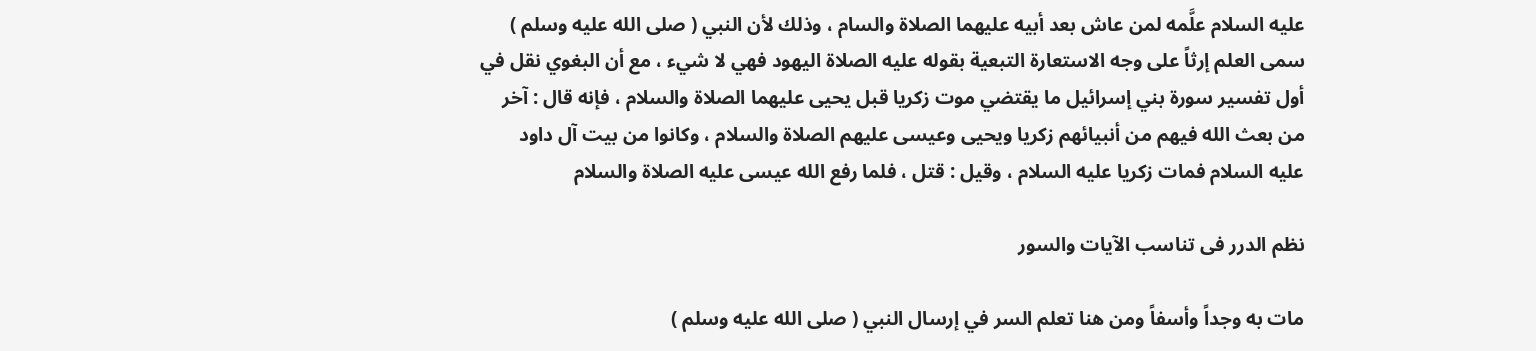عليه السلام علَّمه لمن عاش بعد أبيه عليهما الصلاة والسام ، وذلك لأن النبي ( صلى الله عليه وسلم ) سمى العلم إرثاً على وجه الاستعارة التبعية بقوله عليه الصلاة اليهود فهي لا شيء ، مع أن البغوي نقل في أول تفسير سورة بني إسرائيل ما يقتضي موت زكريا قبل يحيى عليهما الصلاة والسلام ، فإنه قال : آخر من بعث الله فيهم من أنبيائهم زكريا ويحيى وعيسى عليهم الصلاة والسلام ، وكانوا من بيت آل داود عليه السلام فمات زكريا عليه السلام ، وقيل : قتل ، فلما رفع الله عيسى عليه الصلاة والسلام

نظم الدرر فى تناسب الآيات والسور

مات به وجداً وأسفاً ومن هنا تعلم السر في إرسال النبي ( صلى الله عليه وسلم )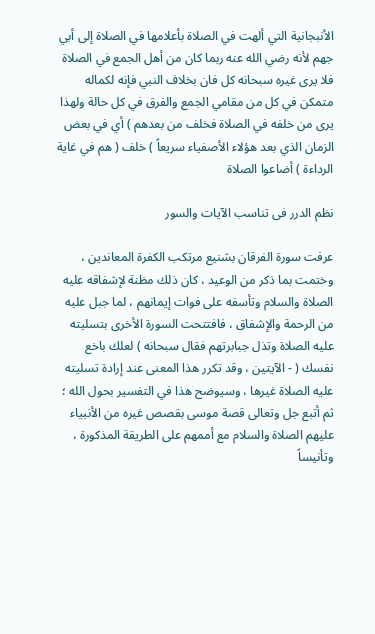الأنبجانية التي ألهت في الصلاة بأعلامها في الصلاة إلى أبي جهم لأنه رضي الله عنه ربما كان من أهل الجمع في الصلاة فلا يرى غيره سبحانه كل فان بخلاف النبي فإنه لكماله متمكن في كل من مقامي الجمع والفرق في كل حالة ولهذا يرى من خلفه في الصلاة فخلف من بعدهم ) أي في بعض الزمان الذي بعد هؤلاء الأصفياء سريعاً ) خلف ( هم في غاية الرداءة ) أضاعوا الصلاة

نظم الدرر فى تناسب الآيات والسور

عرفت سورة الفرقان بشنيع مرتكب الكفرة المعاندين ، وختمت بما ذكر من الوعيد ، كان ذلك مظنة لإشفاقه عليه الصلاة والسلام وتأسفه على فوات إيمانهم ، لما جبل عليه من الرحمة والإشفاق ، فافتتحت السورة الأخرى بتسليته عليه الصلاة وتذل جبابرتهم فقال سبحانه ) لعلك باخع نفسك ( - الآيتين ، وقد تكرر هذا المعنى عند إرادة تسليته عليه الصلاة غيرها ، وسيوضح هذا في التفسير بحول الله ؛ ثم أتبع جل وتعالى قصة موسى بقصص غيره من الأنبياء عليهم الصلاة والسلام مع أممهم على الطريقة المذكورة ، وتأنيساً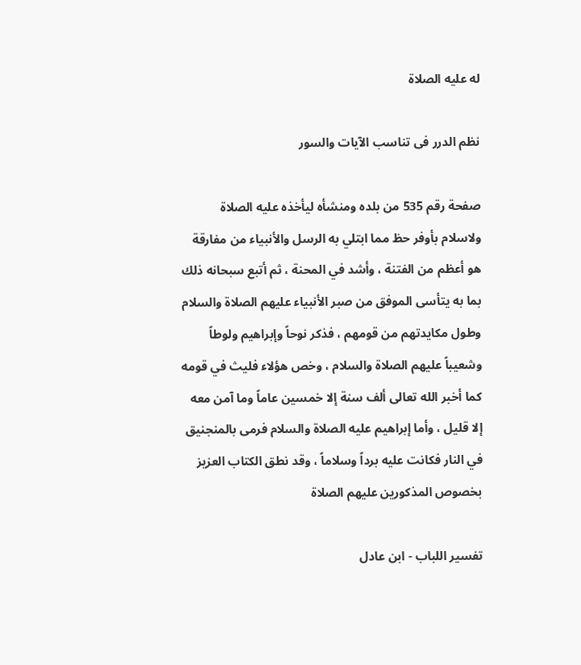له عليه الصلاة

نظم الدرر فى تناسب الآيات والسور

صفحة رقم 535 من بلده ومنشأه ليأخذه عليه الصلاة ولاسلام بأوفر حظ مما ابتلي به الرسل والأنبياء من مفارقة هو أعظم من الفتنة ، وأشد في المحنة ، ثم أتبع سبحانه ذلك بما به يتأسى الموفق من صبر الأنبياء عليهم الصلاة والسلام وطول مكايدتهم من قومهم ، فذكر نوحاً وإبراهيم ولوطاً وشعيباً عليهم الصلاة والسلام ، وخص هؤلاء فليث في قومه كما أخبر الله تعالى ألف سنة إلا خمسين عاماً وما آمن معه إلا قليل ، وأما إبراهيم عليه الصلاة والسلام فرمى بالمنجنيق في النار فكانت عليه برداً وسلاماً ، وقد نطق الكتاب العزيز بخصوص المذكورين عليهم الصلاة

تفسير اللباب - ابن عادل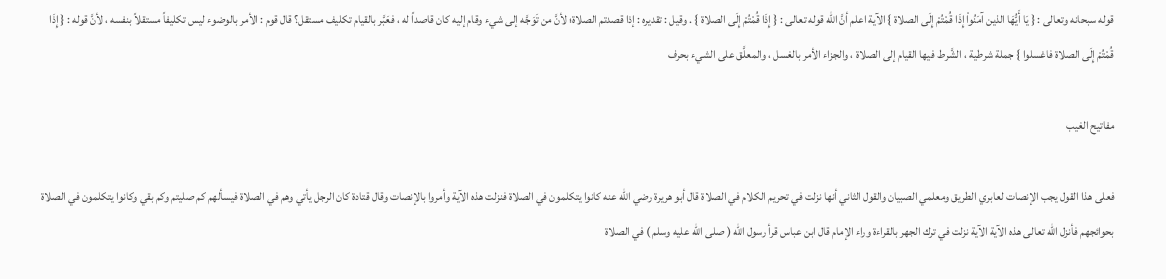قوله سبحانه وتعالى : { يَا أَيُّهَا الذين آمَنُواْ إِذَا قُمْتُمْ إِلَى الصلاة } الآية اعلم أنَّ الله قوله تعالى : { إِذَا قُمْتُمْ إِلَى الصلاة } . وقيل : تقديره : إذا قصدتم الصلاة؛ لأنَّ من تَوَجَّه إلى شيء وقام إليه كان قاصداً له ، فعَبَّر بالقيام تكليف مستقل؟ قال قوم : الأمر بالوضوء ليس تكليفاً مستقلاً بنفسه ، لأنَّ قوله : { إِذَا قُمْتُمْ إِلَى الصلاة فاغسلوا } جملة شرطية ، الشَّرط فيها القيام إلى الصلاة ، والجزاء الأمر بالغسل ، والمعلَّق على الشيء بحرف

مفاتيح الغيب

فعلى هذا القول يجب الإنصات لعابري الطريق ومعلمي الصبيان والقول الثاني أنها نزلت في تحريم الكلام في الصلاة قال أبو هريرة رضي الله عنه كانوا يتكلمون في الصلاة فنزلت هذه الآية وأمروا بالإنصات وقال قتادة كان الرجل يأتي وهم في الصلاة فيسألهم كم صليتم وكم بقي وكانوا يتكلمون في الصلاة بحوائجهم فأنزل الله تعالى هذه الآية الآية نزلت في ترك الجهر بالقراءة وراء الإمام قال ابن عباس قرأ رسول الله ( صلى الله عليه وسلم ) في الصلاة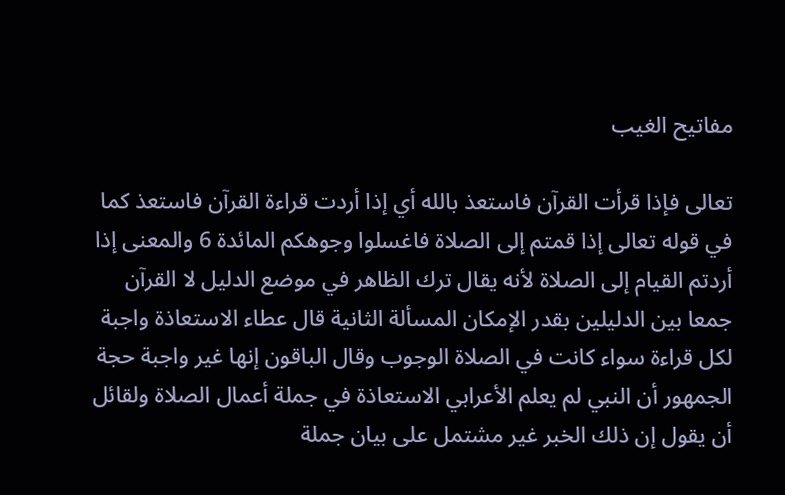مفاتيح الغيب

تعالى فإذا قرأت القرآن فاستعذ بالله أي إذا أردت قراءة القرآن فاستعذ كما في قوله تعالى إذا قمتم إلى الصلاة فاغسلوا وجوهكم المائدة 6 والمعنى إذا أردتم القيام إلى الصلاة لأنه يقال ترك الظاهر في موضع الدليل لا القرآن جمعا بين الدليلين بقدر الإمكان المسألة الثانية قال عطاء الاستعاذة واجبة لكل قراءة سواء كانت في الصلاة الوجوب وقال الباقون إنها غير واجبة حجة الجمهور أن النبي لم يعلم الأعرابي الاستعاذة في جملة أعمال الصلاة ولقائل أن يقول إن ذلك الخبر غير مشتمل على بيان جملة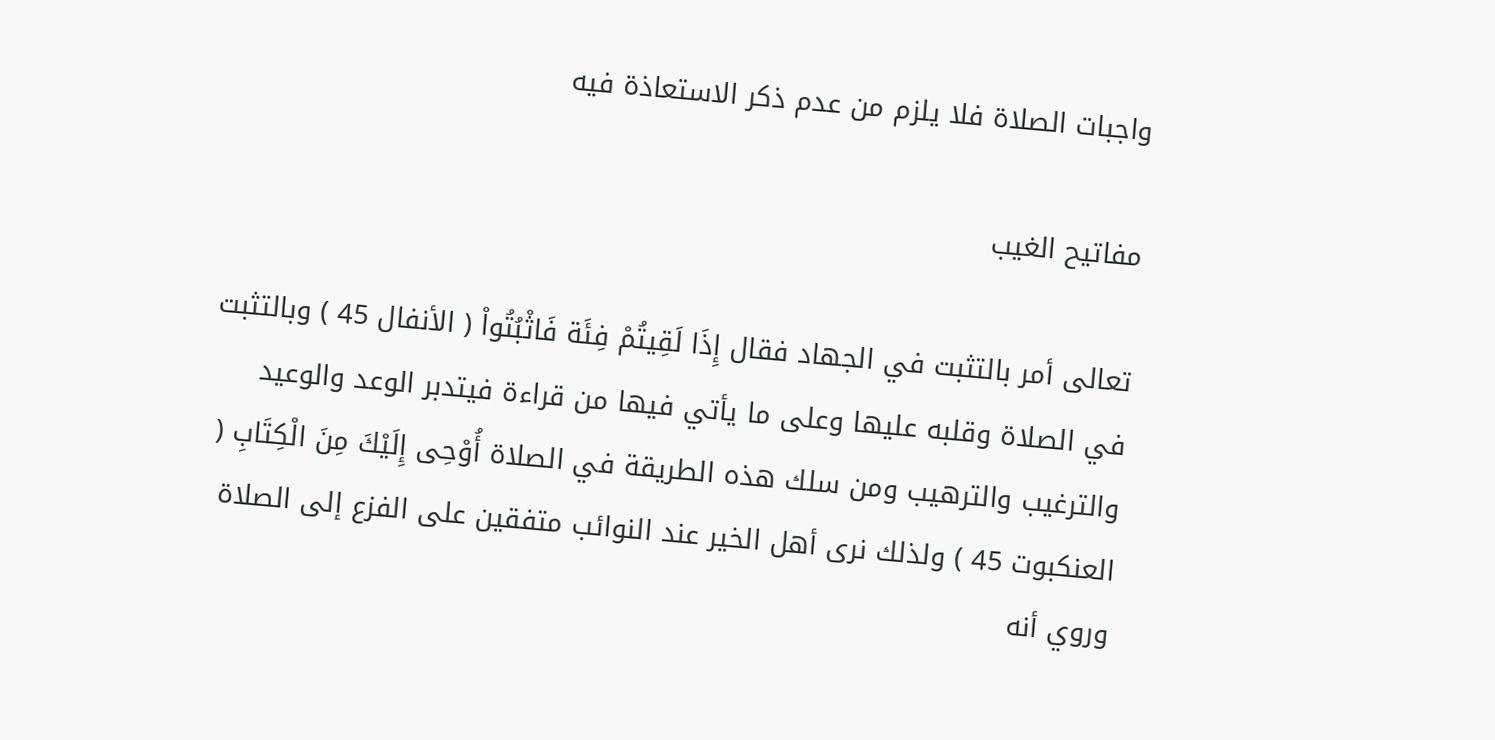واجبات الصلاة فلا يلزم من عدم ذكر الاستعاذة فيه

مفاتيح الغيب

تعالى أمر بالتثبت في الجهاد فقال إِذَا لَقِيتُمْ فِئَة فَاثْبُتُواْ ( الأنفال 45 ) وبالتثبت في الصلاة وقلبه عليها وعلى ما يأتي فيها من قراءة فيتدبر الوعد والوعيد والترغيب والترهيب ومن سلك هذه الطريقة في الصلاة أُوْحِى إِلَيْكَ مِنَ الْكِتَابِ ( العنكبوت 45 ) ولذلك نرى أهل الخير عند النوائب متفقين على الفزع إلى الصلاة وروي أنه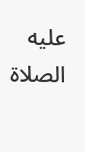عليه الصلاة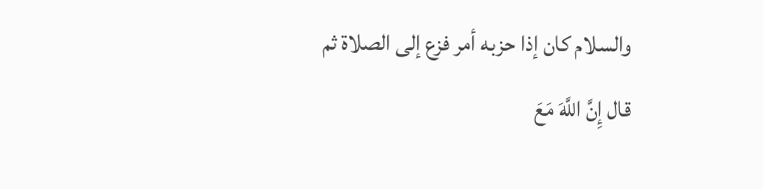والسلام كان إذا حزبه أمر فزع إلى الصلاة ثم قال إِنَّ اللَّهَ مَعَ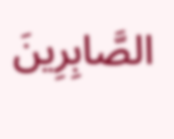الصَّابِرِينَ